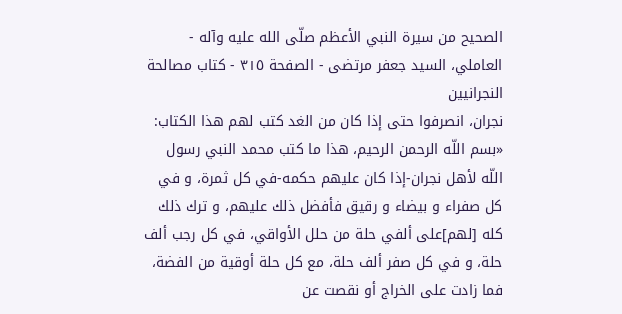الصحيح من سيرة النبي الأعظم صلّى الله عليه وآله - العاملي، السيد جعفر مرتضى - الصفحة ٣١٥ - كتاب مصالحة النجرانيين
نجران، انصرفوا حتى إذا كان من الغد كتب لهم هذا الكتاب:
«بسم اللّه الرحمن الرحيم، هذا ما كتب محمد النبي رسول اللّه لأهل نجران-إذا كان عليهم حكمه-في كل ثمرة، و في كل صفراء و بيضاء و رقيق فأفضل ذلك عليهم، و ترك ذلك كله [لهم]على ألفي حلة من حلل الأواقي، في كل رجب ألف حلة، و في كل صفر ألف حلة، مع كل حلة أوقية من الفضة، فما زادت على الخراج أو نقصت عن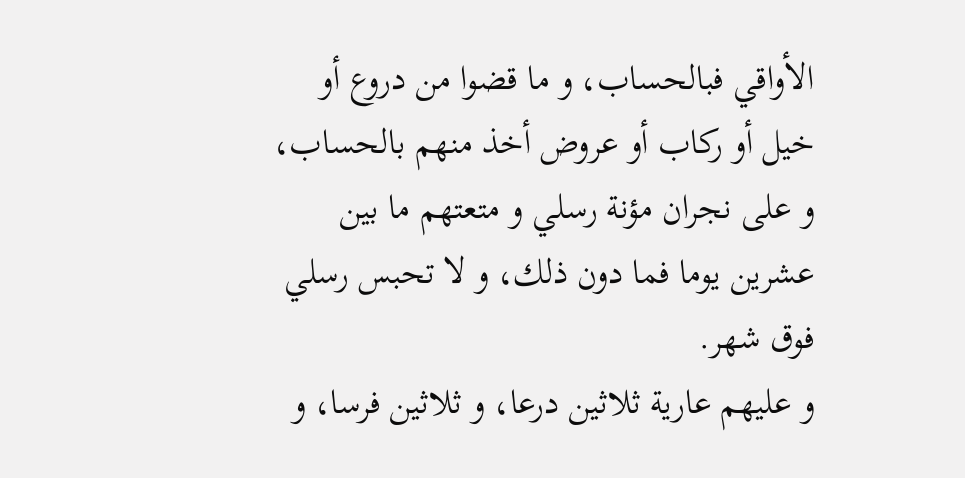الأواقي فبالحساب، و ما قضوا من دروع أو خيل أو ركاب أو عروض أخذ منهم بالحساب، و على نجران مؤنة رسلي و متعتهم ما بين عشرين يوما فما دون ذلك، و لا تحبس رسلي فوق شهر.
و عليهم عارية ثلاثين درعا، و ثلاثين فرسا، و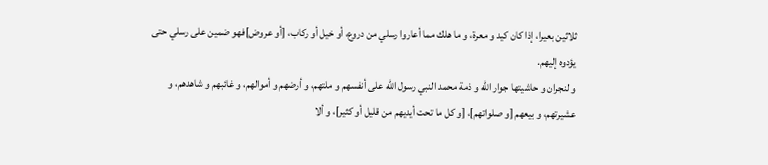ثلاثين بعيرا، إذا كان كيد و معرة، و ما هلك مما أعاروا رسلي من دروع، أو خيل أو ركاب، [أو عروض]فهو ضمين على رسلي حتى يؤدوه إليهم.
و لنجران و حاشيتها جوار اللّه و ذمة محمد النبي رسول اللّه على أنفسهم و ملتهم، و أرضهم و أموالهم، و غائبهم و شاهدهم، و عشيرتهم، و بيعهم [و صلواتهم]، [و كل ما تحت أيديهم من قليل أو كثير]، و ألا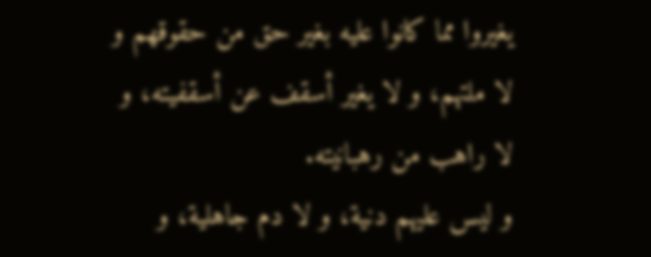يغيروا مما كانوا عليه بغير حق من حقوقهم و لا ملتهم، و لا يغير أسقف عن أسقفيته، و لا راهب من رهبانيته.
و ليس عليهم دنية، و لا دم جاهلية، و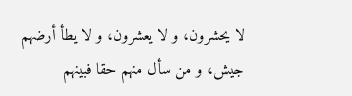لا يحشرون، و لا يعشرون، و لا يطأ أرضهم جيش، و من سأل منهم حقا فبينهم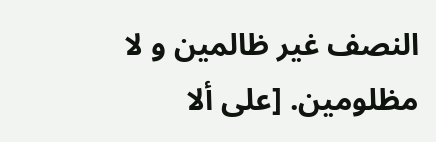النصف غير ظالمين و لا مظلومين. [على ألا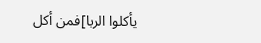يأكلوا الربا]فمن أكل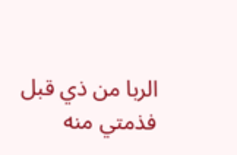الربا من ذي قبل فذمتي منه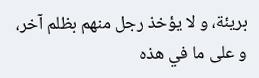بريئة، و لا يؤخذ رجل منهم بظلم آخر، و على ما في هذه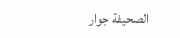الصحيفة جوار